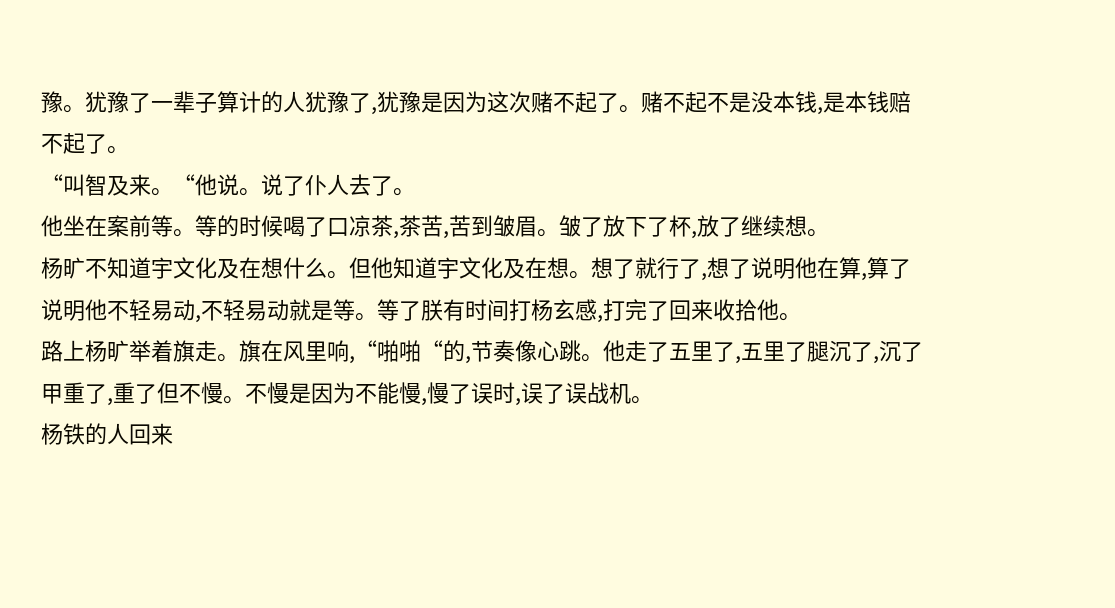豫。犹豫了一辈子算计的人犹豫了,犹豫是因为这次赌不起了。赌不起不是没本钱,是本钱赔不起了。
“叫智及来。“他说。说了仆人去了。
他坐在案前等。等的时候喝了口凉茶,茶苦,苦到皱眉。皱了放下了杯,放了继续想。
杨旷不知道宇文化及在想什么。但他知道宇文化及在想。想了就行了,想了说明他在算,算了说明他不轻易动,不轻易动就是等。等了朕有时间打杨玄感,打完了回来收拾他。
路上杨旷举着旗走。旗在风里响,“啪啪“的,节奏像心跳。他走了五里了,五里了腿沉了,沉了甲重了,重了但不慢。不慢是因为不能慢,慢了误时,误了误战机。
杨铁的人回来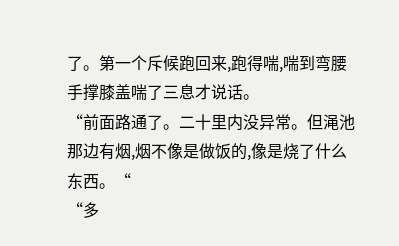了。第一个斥候跑回来,跑得喘,喘到弯腰手撑膝盖喘了三息才说话。
“前面路通了。二十里内没异常。但渑池那边有烟,烟不像是做饭的,像是烧了什么东西。“
“多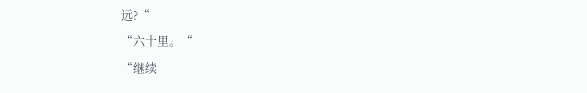远?“
“六十里。“
“继续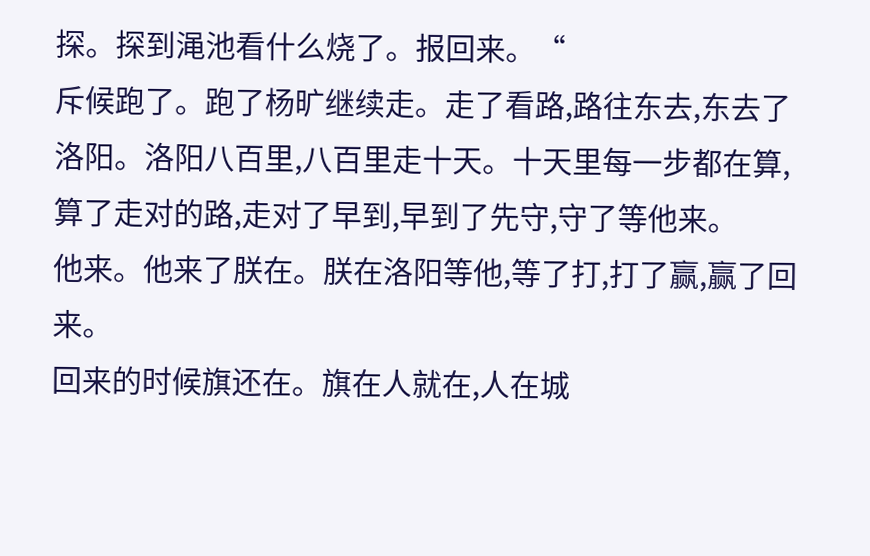探。探到渑池看什么烧了。报回来。“
斥候跑了。跑了杨旷继续走。走了看路,路往东去,东去了洛阳。洛阳八百里,八百里走十天。十天里每一步都在算,算了走对的路,走对了早到,早到了先守,守了等他来。
他来。他来了朕在。朕在洛阳等他,等了打,打了赢,赢了回来。
回来的时候旗还在。旗在人就在,人在城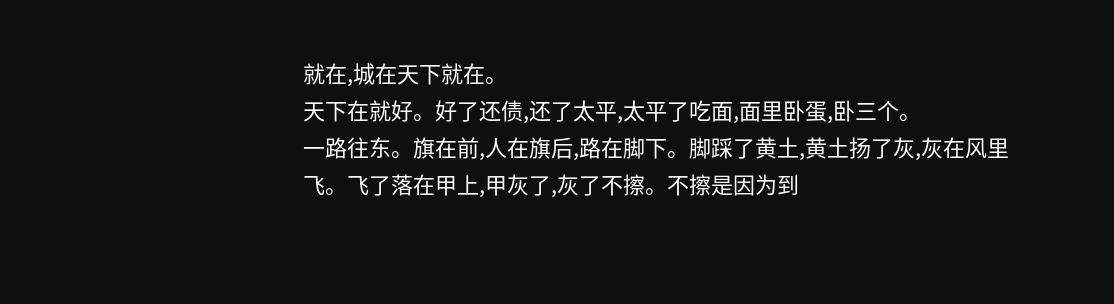就在,城在天下就在。
天下在就好。好了还债,还了太平,太平了吃面,面里卧蛋,卧三个。
一路往东。旗在前,人在旗后,路在脚下。脚踩了黄土,黄土扬了灰,灰在风里飞。飞了落在甲上,甲灰了,灰了不擦。不擦是因为到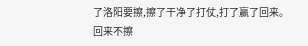了洛阳要擦,擦了干净了打仗,打了赢了回来。
回来不擦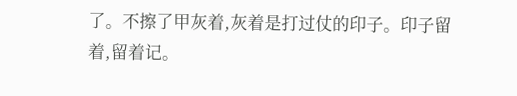了。不擦了甲灰着,灰着是打过仗的印子。印子留着,留着记。